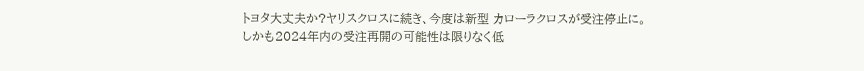トヨタ大丈夫か?ヤリスクロスに続き、今度は新型 カローラクロスが受注停止に。しかも2024年内の受注再開の可能性は限りなく低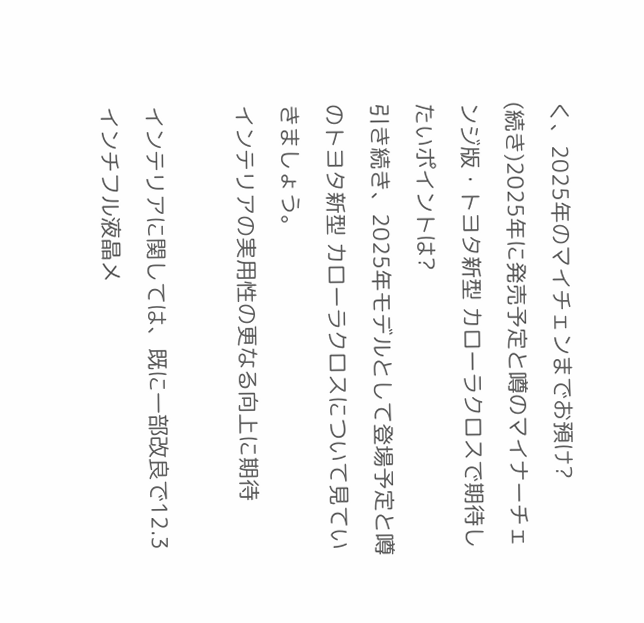く、2025年のマイチェンまでお預け?
(続き)2025年に発売予定と噂のマイナーチェンジ版・トヨタ新型 カローラクロスで期待したいポイントは?
引き続き、2025年モデルとして登場予定と噂のトヨタ新型 カローラクロスについて見ていきましょう。
インテリアの実用性の更なる向上に期待

インテリアに関しては、既に一部改良で12.3インチフル液晶メ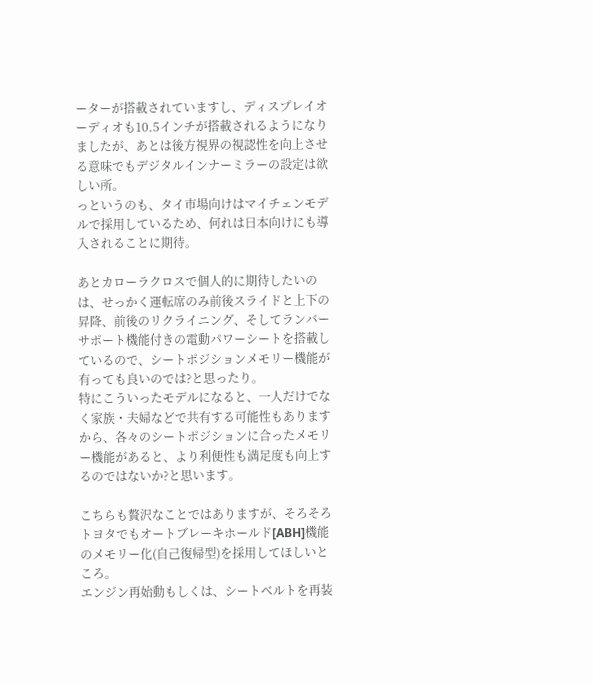ーターが搭載されていますし、ディスプレイオーディオも10.5インチが搭載されるようになりましたが、あとは後方視界の視認性を向上させる意味でもデジタルインナーミラーの設定は欲しい所。
っというのも、タイ市場向けはマイチェンモデルで採用しているため、何れは日本向けにも導入されることに期待。

あとカローラクロスで個人的に期待したいのは、せっかく運転席のみ前後スライドと上下の昇降、前後のリクライニング、そしてランバーサポート機能付きの電動パワーシートを搭載しているので、シートポジションメモリー機能が有っても良いのでは?と思ったり。
特にこういったモデルになると、一人だけでなく家族・夫婦などで共有する可能性もありますから、各々のシートポジションに合ったメモリー機能があると、より利便性も満足度も向上するのではないか?と思います。

こちらも贅沢なことではありますが、そろそろトヨタでもオートブレーキホールド[ABH]機能のメモリー化(自己復帰型)を採用してほしいところ。
エンジン再始動もしくは、シートベルトを再装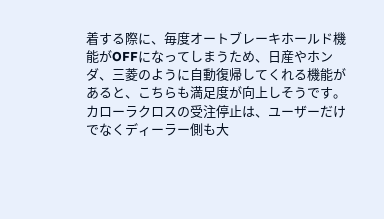着する際に、毎度オートブレーキホールド機能がOFFになってしまうため、日産やホンダ、三菱のように自動復帰してくれる機能があると、こちらも満足度が向上しそうです。
カローラクロスの受注停止は、ユーザーだけでなくディーラー側も大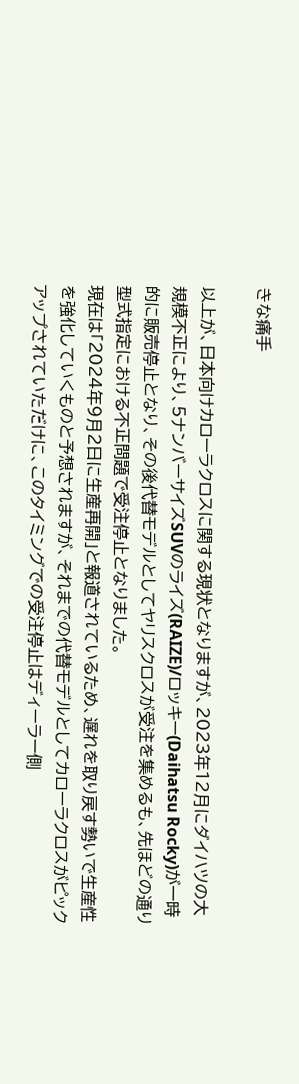きな痛手

以上が、日本向けカローラクロスに関する現状となりますが、2023年12月にダイハツの大規模不正により、5ナンバーサイズSUVのライズ(RAIZE)/ロッキー(Daihatsu Rocky)が一時的に販売停止となり、その後代替モデルとしてヤリスクロスが受注を集めるも、先ほどの通り型式指定における不正問題で受注停止となりました。
現在は「2024年9月2日に生産再開」と報道されているため、遅れを取り戻す勢いで生産性を強化していくものと予想されますが、それまでの代替モデルとしてカローラクロスがピックアップされていただけに、このタイミングでの受注停止はディーラー側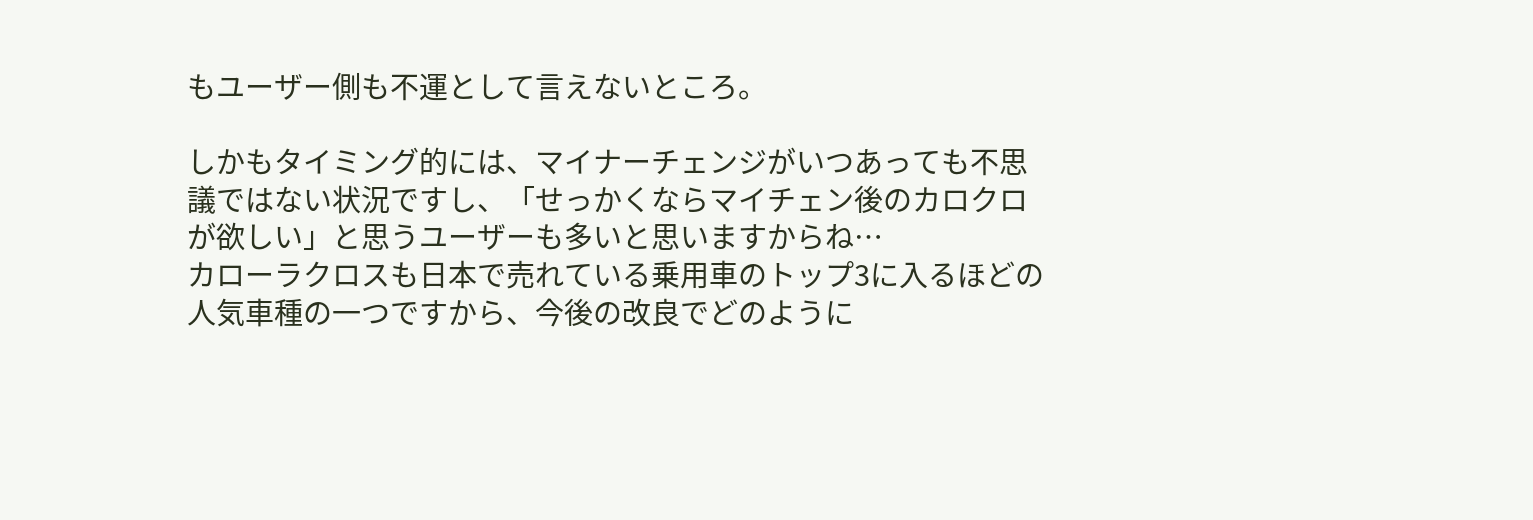もユーザー側も不運として言えないところ。

しかもタイミング的には、マイナーチェンジがいつあっても不思議ではない状況ですし、「せっかくならマイチェン後のカロクロが欲しい」と思うユーザーも多いと思いますからね…
カローラクロスも日本で売れている乗用車のトップ3に入るほどの人気車種の一つですから、今後の改良でどのように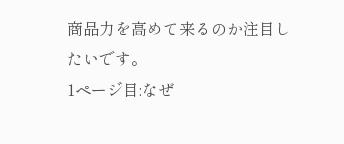商品力を高めて来るのか注目したいです。
1ページ目:なぜ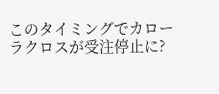このタイミングでカローラクロスが受注停止に?